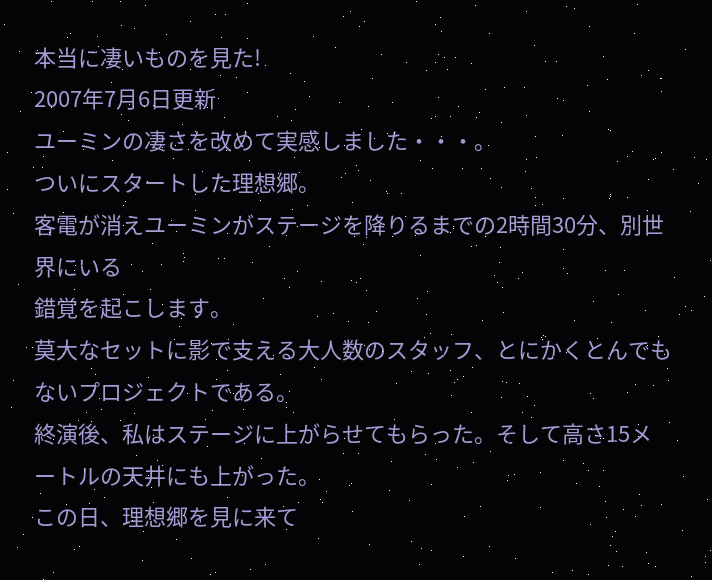本当に凄いものを見た!
2007年7月6日更新
ユーミンの凄さを改めて実感しました・・・。
ついにスタートした理想郷。
客電が消えユーミンがステージを降りるまでの2時間30分、別世界にいる
錯覚を起こします。
莫大なセットに影で支える大人数のスタッフ、とにかくとんでもないプロジェクトである。
終演後、私はステージに上がらせてもらった。そして高さ15メートルの天井にも上がった。
この日、理想郷を見に来て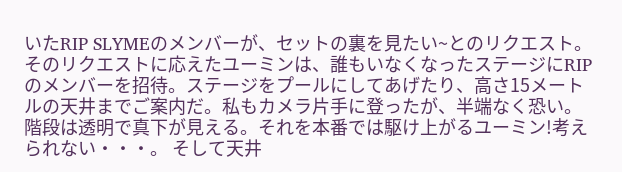いたRIP SLYMEのメンバーが、セットの裏を見たい~とのリクエスト。
そのリクエストに応えたユーミンは、誰もいなくなったステージにRIPのメンバーを招待。ステージをプールにしてあげたり、高さ15メートルの天井までご案内だ。私もカメラ片手に登ったが、半端なく恐い。
階段は透明で真下が見える。それを本番では駆け上がるユーミン!考えられない・・・。 そして天井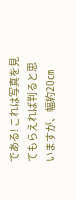である! これは写真を見てもらえれば判ると思いますが、幅約20㎝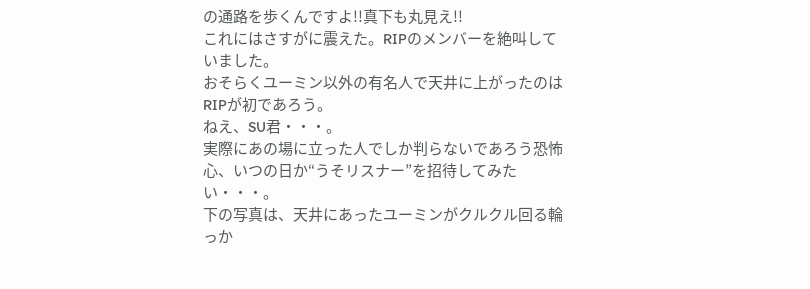の通路を歩くんですよ!!真下も丸見え!!
これにはさすがに震えた。RIPのメンバーを絶叫していました。
おそらくユーミン以外の有名人で天井に上がったのはRIPが初であろう。
ねえ、SU君・・・。
実際にあの場に立った人でしか判らないであろう恐怖心、いつの日か“うそリスナー”を招待してみたい・・・。
下の写真は、天井にあったユーミンがクルクル回る輪っか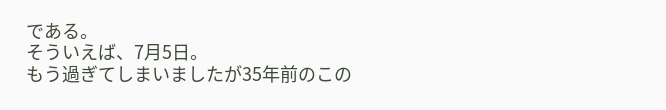である。
そういえば、7月5日。
もう過ぎてしまいましたが35年前のこの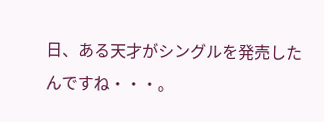日、ある天才がシングルを発売したんですね・・・。